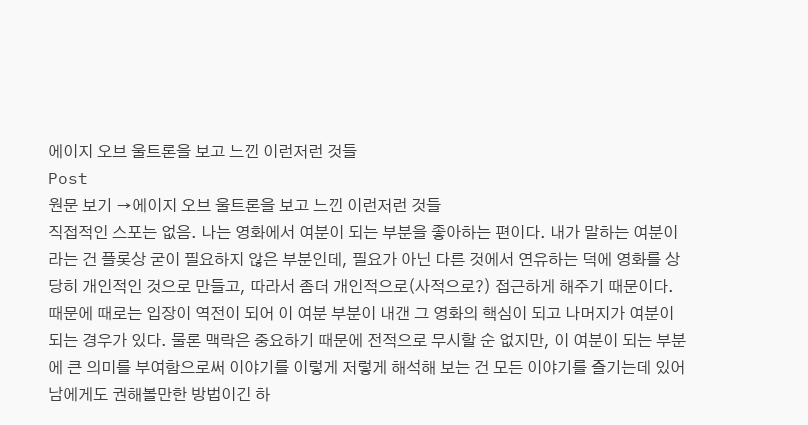에이지 오브 울트론을 보고 느낀 이런저런 것들
Post
원문 보기 →에이지 오브 울트론을 보고 느낀 이런저런 것들
직접적인 스포는 없음. 나는 영화에서 여분이 되는 부분을 좋아하는 편이다. 내가 말하는 여분이라는 건 플롯상 굳이 필요하지 않은 부분인데, 필요가 아닌 다른 것에서 연유하는 덕에 영화를 상당히 개인적인 것으로 만들고, 따라서 좀더 개인적으로(사적으로?) 접근하게 해주기 때문이다. 때문에 때로는 입장이 역전이 되어 이 여분 부분이 내갠 그 영화의 핵심이 되고 나머지가 여분이 되는 경우가 있다. 물론 맥락은 중요하기 때문에 전적으로 무시할 순 없지만, 이 여분이 되는 부분에 큰 의미를 부여함으로써 이야기를 이렇게 저렇게 해석해 보는 건 모든 이야기를 즐기는데 있어 남에게도 권해볼만한 방법이긴 하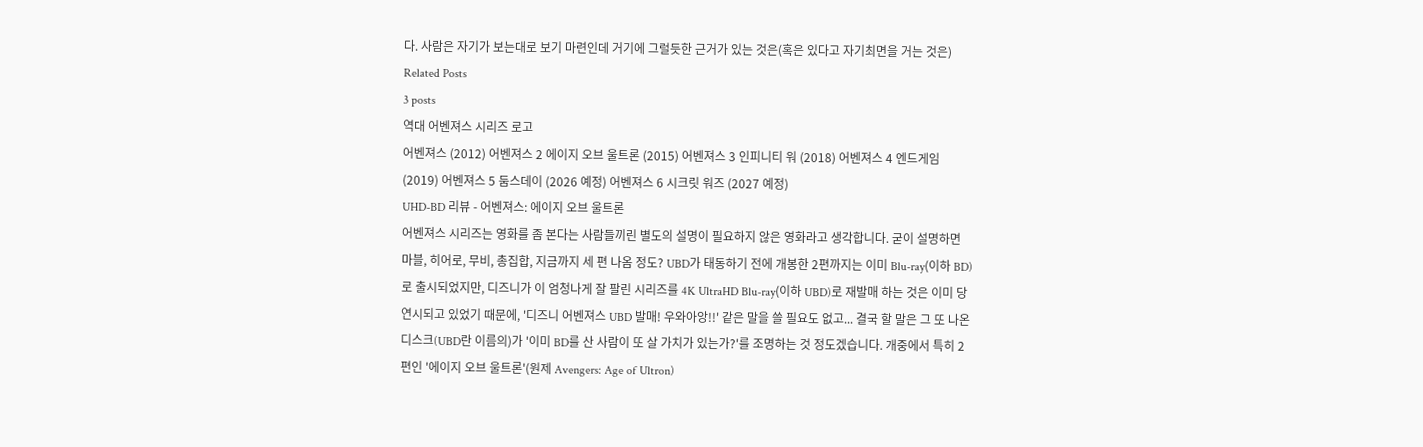다. 사람은 자기가 보는대로 보기 마련인데 거기에 그럴듯한 근거가 있는 것은(혹은 있다고 자기최면을 거는 것은)
Related Posts
3 posts
역대 어벤져스 시리즈 로고
어벤져스 (2012) 어벤져스 2 에이지 오브 울트론 (2015) 어벤져스 3 인피니티 워 (2018) 어벤져스 4 엔드게임 (2019) 어벤져스 5 둠스데이 (2026 예정) 어벤져스 6 시크릿 워즈 (2027 예정)
UHD-BD 리뷰 - 어벤져스: 에이지 오브 울트론
어벤져스 시리즈는 영화를 좀 본다는 사람들끼린 별도의 설명이 필요하지 않은 영화라고 생각합니다. 굳이 설명하면 마블, 히어로, 무비, 총집합, 지금까지 세 편 나옴 정도? UBD가 태동하기 전에 개봉한 2편까지는 이미 Blu-ray(이하 BD)로 출시되었지만, 디즈니가 이 엄청나게 잘 팔린 시리즈를 4K UltraHD Blu-ray(이하 UBD)로 재발매 하는 것은 이미 당연시되고 있었기 때문에, '디즈니 어벤져스 UBD 발매! 우와아앙!!' 같은 말을 쓸 필요도 없고... 결국 할 말은 그 또 나온 디스크(UBD란 이름의)가 '이미 BD를 산 사람이 또 살 가치가 있는가?'를 조명하는 것 정도겠습니다. 개중에서 특히 2편인 '에이지 오브 울트론'(원제 Avengers: Age of Ultron)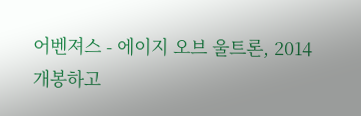어벤져스 - 에이지 오브 울트론, 2014
개봉하고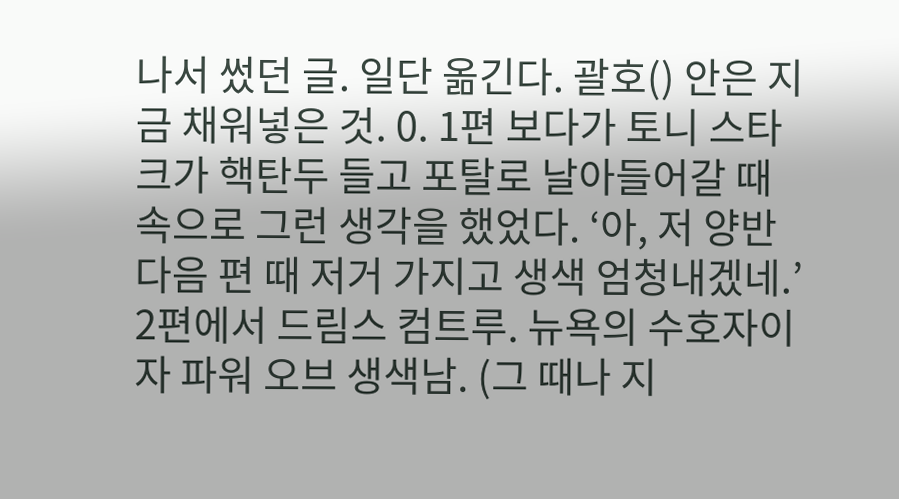나서 썼던 글. 일단 옮긴다. 괄호() 안은 지금 채워넣은 것. 0. 1편 보다가 토니 스타크가 핵탄두 들고 포탈로 날아들어갈 때 속으로 그런 생각을 했었다. ‘아, 저 양반 다음 편 때 저거 가지고 생색 엄청내겠네.’ 2편에서 드림스 컴트루. 뉴욕의 수호자이자 파워 오브 생색남. (그 때나 지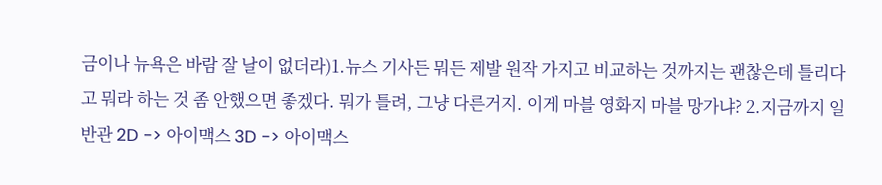금이나 뉴욕은 바람 잘 날이 없더라)1.뉴스 기사든 뭐든 제발 원작 가지고 비교하는 것까지는 괜찮은데 틀리다고 뭐라 하는 것 좀 안했으면 좋겠다. 뭐가 틀려, 그냥 다른거지. 이게 마블 영화지 마블 망가냐? 2.지금까지 일반관 2D -> 아이맥스 3D -> 아이맥스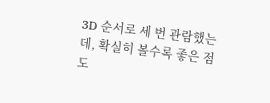3D 순서로 세 번 관람했는데, 확실히 볼수록 좋은 점도